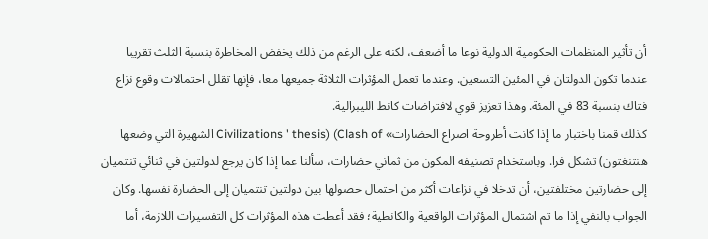أن تأثير المنظمات الحكومية الدولية نوعا ما أضعف، لكنه على الرغم من ذلك يخفض المخاطرة بنسبة الثلث تقريبا عندما تكون الدولتان في المئين التسعين. وعندما تعمل المؤثرات الثلاثة جميعها معا، فإنها تقلل احتمالات وقوع نزاع فتاك بنسبة 83 في المئة. وهذا تعزيز قوي لافتراضات كانط الليبرالية.
كذلك قمنا باختبار ما إذا كانت أطروحة اصراع الحضارات» Clash of) (Civilizations ' thesis الشهيرة التي وضعها هنتنغتون) تشكل فرا. وباستخدام تصنيفه المكون من ثماني حضارات، سألنا عما إذا كان يرجع لدولتين في ثنائي تنتميان إلى حضارتين مختلفتين، أن تدخلا في نزاعات أكثر من احتمال حصولها بين دولتين تنتميان إلى الحضارة نفسها. وكان الجواب بالنفي إذا ما تم اشتمال المؤثرات الواقعية والكانطية؛ فقد أعطت هذه المؤثرات كل التفسيرات اللازمة، أما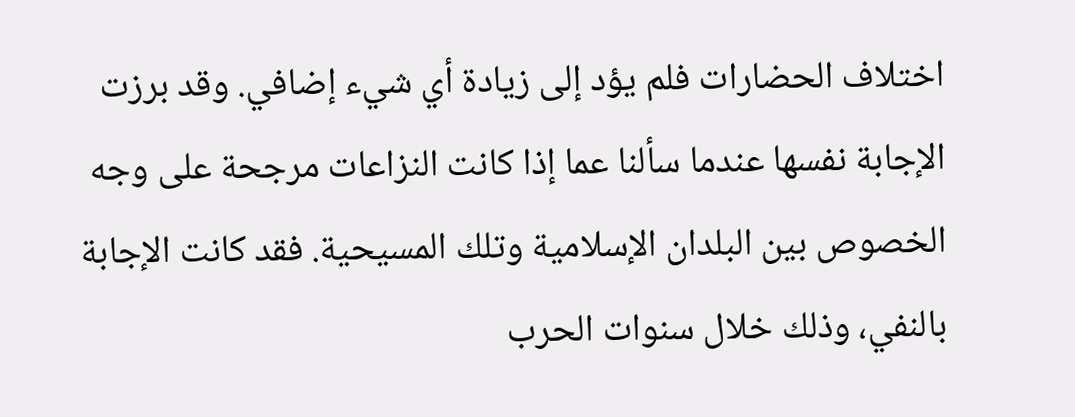اختلاف الحضارات فلم يؤد إلى زيادة أي شيء إضافي. وقد برزت الإجابة نفسها عندما سألنا عما إذا كانت النزاعات مرجحة على وجه الخصوص بين البلدان الإسلامية وتلك المسيحية. فقد كانت الإجابة بالنفي، وذلك خلال سنوات الحرب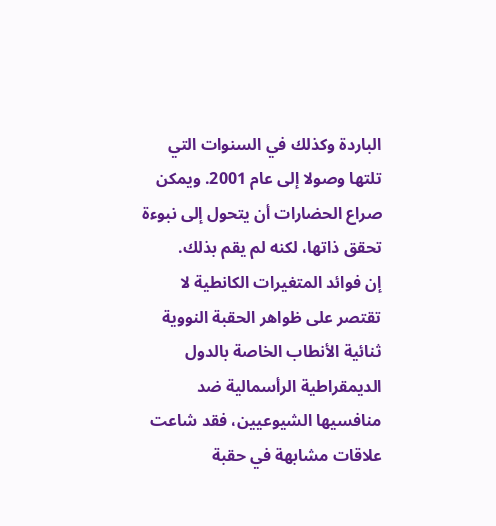الباردة وكذلك في السنوات التي تلتها وصولا إلى عام 2001. ويمكن صراع الحضارات أن يتحول إلى نبوءة تحقق ذاتها، لكنه لم يقم بذلك.
إن فوائد المتغيرات الكانطية لا تقتصر على ظواهر الحقبة النووية ثنائية الأنطاب الخاصة بالدول الديمقراطية الرأسمالية ضد منافسيها الشيوعيين، فقد شاعت علاقات مشابهة في حقبة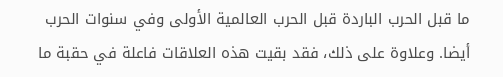ما قبل الحرب الباردة قبل الحرب العالمية الأولى وفي سنوات الحرب أيضا. وعلاوة على ذلك، فقد بقيت هذه العلاقات فاعلة في حقبة ما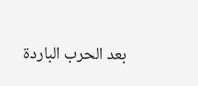بعد الحرب الباردة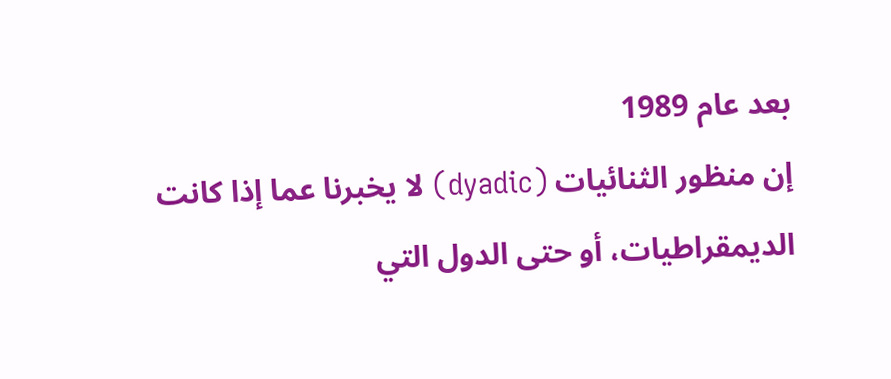بعد عام 1989
إن منظور الثنائيات (dyadic) لا يخبرنا عما إذا كانت الديمقراطيات، أو حتى الدول التي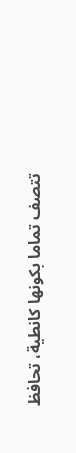تتصف تماما بكونها كانطية، تحافظ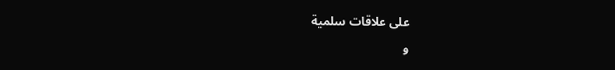على علاقات سلمية
و